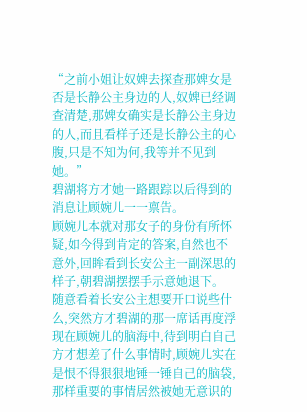“之前小姐让奴婢去探查那婢女是否是长静公主身边的人,奴婢已经调查清楚,那婢女确实是长静公主身边的人,而且看样子还是长静公主的心腹,只是不知为何,我等并不见到她。”
碧湖将方才她一路跟踪以后得到的消息让顾婉儿一一禀告。
顾婉儿本就对那女子的身份有所怀疑,如今得到肯定的答案,自然也不意外,回眸看到长安公主一副深思的样子,朝碧湖摆摆手示意她退下。
随意看着长安公主想要开口说些什么,突然方才碧湖的那一席话再度浮现在顾婉儿的脑海中,待到明白自己方才想差了什么事情时,顾婉儿实在是恨不得狠狠地锤一锤自己的脑袋,那样重要的事情居然被她无意识的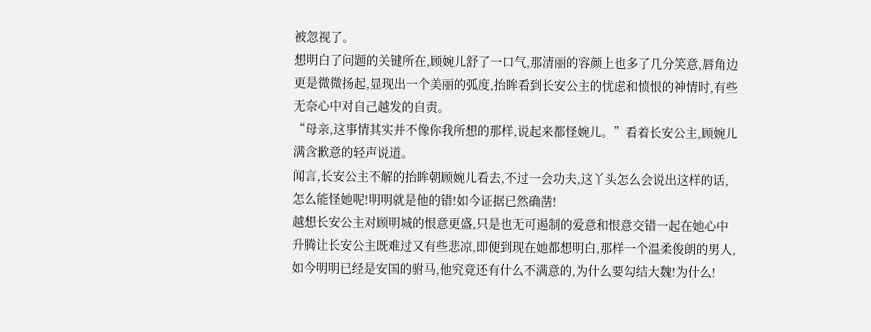被忽视了。
想明白了问题的关键所在,顾婉儿舒了一口气,那清丽的容颜上也多了几分笑意,唇角边更是微微扬起,显现出一个美丽的弧度,抬眸看到长安公主的忧虑和愤恨的神情时,有些无奈心中对自己越发的自责。
“母亲,这事情其实并不像你我所想的那样,说起来都怪婉儿。”看着长安公主,顾婉儿满含歉意的轻声说道。
闻言,长安公主不解的抬眸朝顾婉儿看去,不过一会功夫,这丫头怎么会说出这样的话,怎么能怪她呢!明明就是他的错!如今证据已然确凿!
越想长安公主对顾明城的恨意更盛,只是也无可遏制的爱意和恨意交错一起在她心中升腾让长安公主既难过又有些悲凉,即便到现在她都想明白,那样一个温柔俊朗的男人,如今明明已经是安国的驸马,他究竟还有什么不满意的,为什么要勾结大魏!为什么!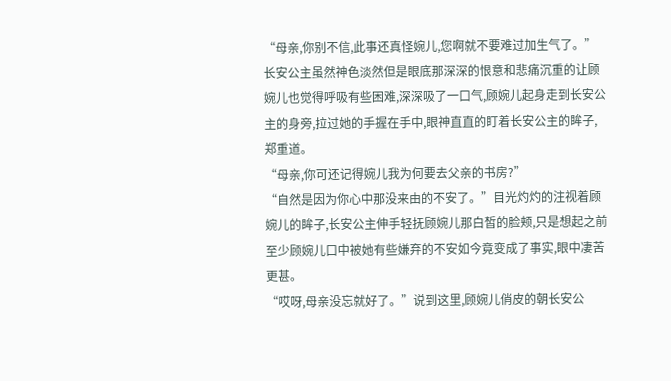“母亲,你别不信,此事还真怪婉儿,您啊就不要难过加生气了。”长安公主虽然神色淡然但是眼底那深深的恨意和悲痛沉重的让顾婉儿也觉得呼吸有些困难,深深吸了一口气,顾婉儿起身走到长安公主的身旁,拉过她的手握在手中,眼神直直的盯着长安公主的眸子,郑重道。
“母亲,你可还记得婉儿我为何要去父亲的书房?”
“自然是因为你心中那没来由的不安了。”目光灼灼的注视着顾婉儿的眸子,长安公主伸手轻抚顾婉儿那白皙的脸颊,只是想起之前至少顾婉儿口中被她有些嫌弃的不安如今竟变成了事实,眼中凄苦更甚。
“哎呀,母亲没忘就好了。”说到这里,顾婉儿俏皮的朝长安公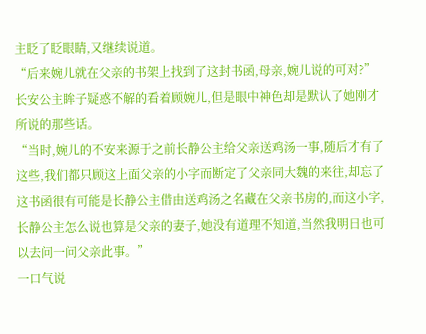主眨了眨眼睛,又继续说道。
“后来婉儿就在父亲的书架上找到了这封书函,母亲,婉儿说的可对?”
长安公主眸子疑惑不解的看着顾婉儿,但是眼中神色却是默认了她刚才所说的那些话。
“当时,婉儿的不安来源于之前长静公主给父亲送鸡汤一事,随后才有了这些,我们都只顾这上面父亲的小字而断定了父亲同大魏的来往,却忘了这书函很有可能是长静公主借由送鸡汤之名藏在父亲书房的,而这小字,长静公主怎么说也算是父亲的妻子,她没有道理不知道,当然我明日也可以去问一问父亲此事。”
一口气说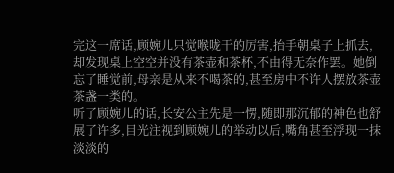完这一席话,顾婉儿只觉喉咙干的厉害,抬手朝桌子上抓去,却发现桌上空空并没有茶壶和茶杯,不由得无奈作罢。她倒忘了睡觉前,母亲是从来不喝茶的,甚至房中不许人摆放茶壶茶盏一类的。
听了顾婉儿的话,长安公主先是一愣,随即那沉郁的神色也舒展了许多,目光注视到顾婉儿的举动以后,嘴角甚至浮现一抹淡淡的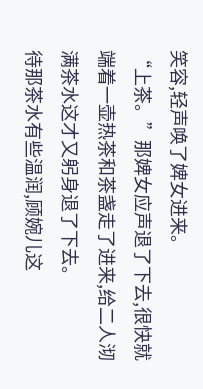笑容,轻声唤了婢女进来。
“上茶。”那婢女应声退了下去,很快就端着一壶热茶和茶盏走了进来,给二人沏满茶水这才又躬身退了下去。
待那茶水有些温润,顾婉儿这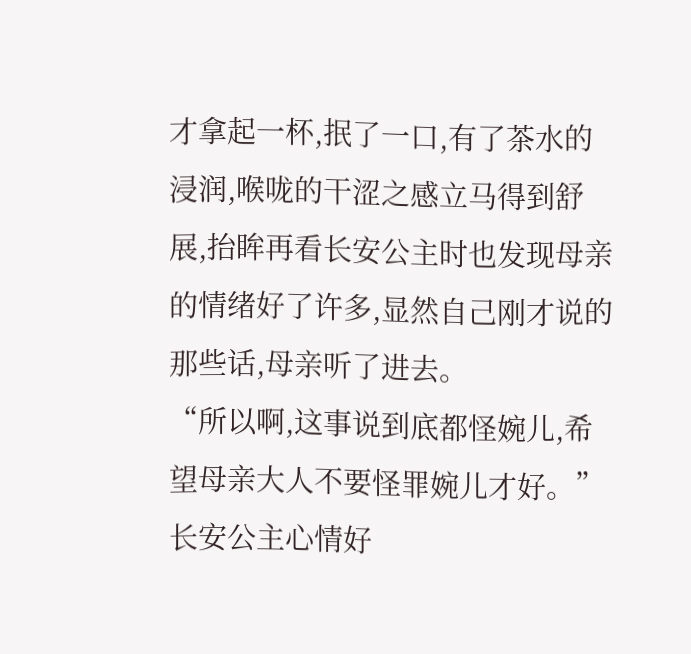才拿起一杯,抿了一口,有了茶水的浸润,喉咙的干涩之感立马得到舒展,抬眸再看长安公主时也发现母亲的情绪好了许多,显然自己刚才说的那些话,母亲听了进去。
“所以啊,这事说到底都怪婉儿,希望母亲大人不要怪罪婉儿才好。”
长安公主心情好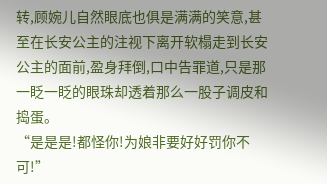转,顾婉儿自然眼底也俱是满满的笑意,甚至在长安公主的注视下离开软榻走到长安公主的面前,盈身拜倒,口中告罪道,只是那一眨一眨的眼珠却透着那么一股子调皮和捣蛋。
“是是是!都怪你!为娘非要好好罚你不可!”